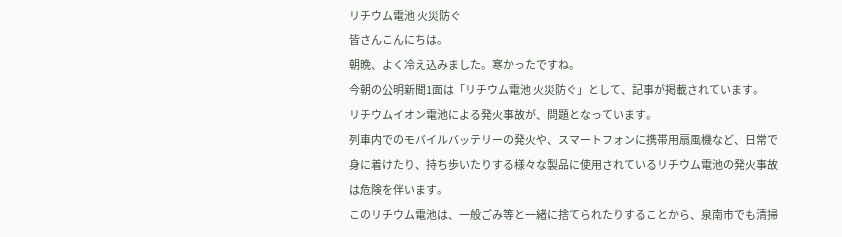リチウム電池 火災防ぐ
皆さんこんにちは。
朝晩、よく冷え込みました。寒かったですね。
今朝の公明新聞1面は「リチウム電池 火災防ぐ」として、記事が掲載されています。
リチウムイオン電池による発火事故が、問題となっています。
列車内でのモバイルバッテリーの発火や、スマートフォンに携帯用扇風機など、日常で身に着けたり、持ち歩いたりする様々な製品に使用されているリチウム電池の発火事故は危険を伴います。
このリチウム電池は、一般ごみ等と一緒に捨てられたりすることから、泉南市でも清掃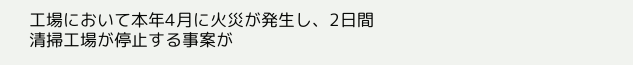工場において本年4月に火災が発生し、2日間清掃工場が停止する事案が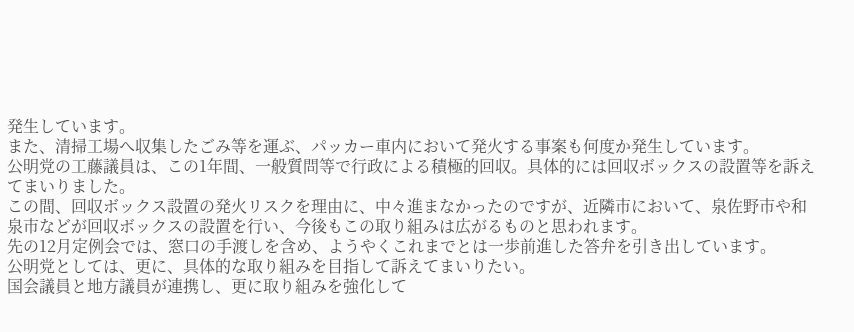発生しています。
また、清掃工場へ収集したごみ等を運ぶ、パッカー車内において発火する事案も何度か発生しています。
公明党の工藤議員は、この1年間、一般質問等で行政による積極的回収。具体的には回収ボックスの設置等を訴えてまいりました。
この間、回収ボックス設置の発火リスクを理由に、中々進まなかったのですが、近隣市において、泉佐野市や和泉市などが回収ボックスの設置を行い、今後もこの取り組みは広がるものと思われます。
先の12月定例会では、窓口の手渡しを含め、ようやくこれまでとは一歩前進した答弁を引き出しています。
公明党としては、更に、具体的な取り組みを目指して訴えてまいりたい。
国会議員と地方議員が連携し、更に取り組みを強化して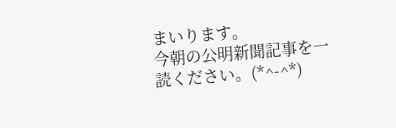まいります。
今朝の公明新聞記事を一読ください。(*^-^*)